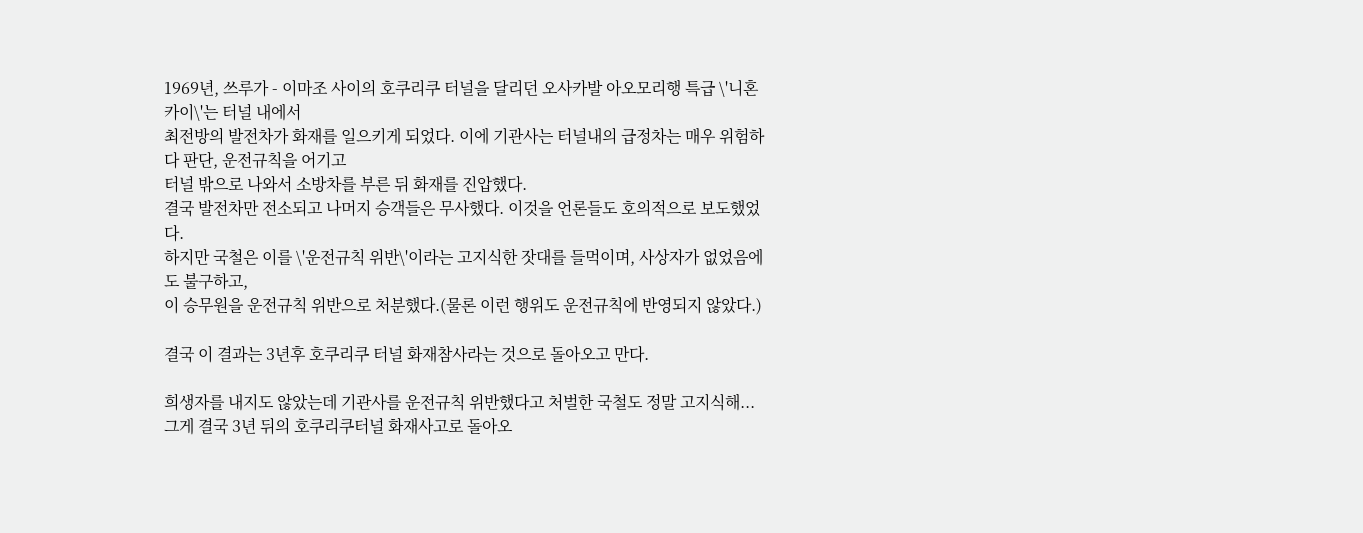1969년, 쓰루가 - 이마조 사이의 호쿠리쿠 터널을 달리던 오사카발 아오모리행 특급 \'니혼카이\'는 터널 내에서
최전방의 발전차가 화재를 일으키게 되었다. 이에 기관사는 터널내의 급정차는 매우 위험하다 판단, 운전규칙을 어기고
터널 밖으로 나와서 소방차를 부른 뒤 화재를 진압했다.
결국 발전차만 전소되고 나머지 승객들은 무사했다. 이것을 언론들도 호의적으로 보도했었다.
하지만 국철은 이를 \'운전규칙 위반\'이라는 고지식한 잣대를 들먹이며, 사상자가 없었음에도 불구하고,
이 승무원을 운전규칙 위반으로 처분했다.(물론 이런 행위도 운전규칙에 반영되지 않았다.)

결국 이 결과는 3년후 호쿠리쿠 터널 화재참사라는 것으로 돌아오고 만다.

희생자를 내지도 않았는데 기관사를 운전규칙 위반했다고 처벌한 국철도 정말 고지식해...
그게 결국 3년 뒤의 호쿠리쿠터널 화재사고로 돌아오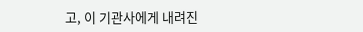고, 이 기관사에게 내려진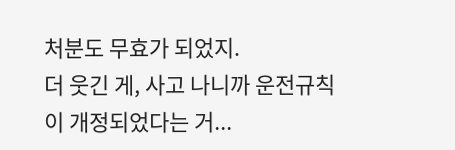처분도 무효가 되었지.
더 웃긴 게, 사고 나니까 운전규칙이 개정되었다는 거...